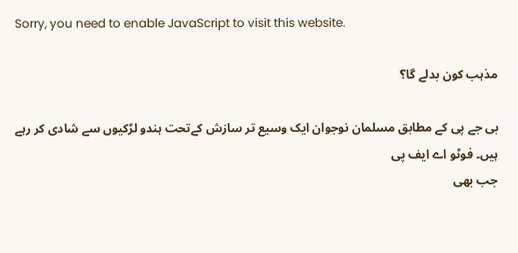Sorry, you need to enable JavaScript to visit this website.

مذہب کون بدلے گا؟

بی جے پی کے مطابق مسلمان نوجوان ایک وسیع تر سازش کےتحت ہندو لڑکیوں سے شادی کر رہے ہیں۔ فوٹو اے ایف پی
جب بھی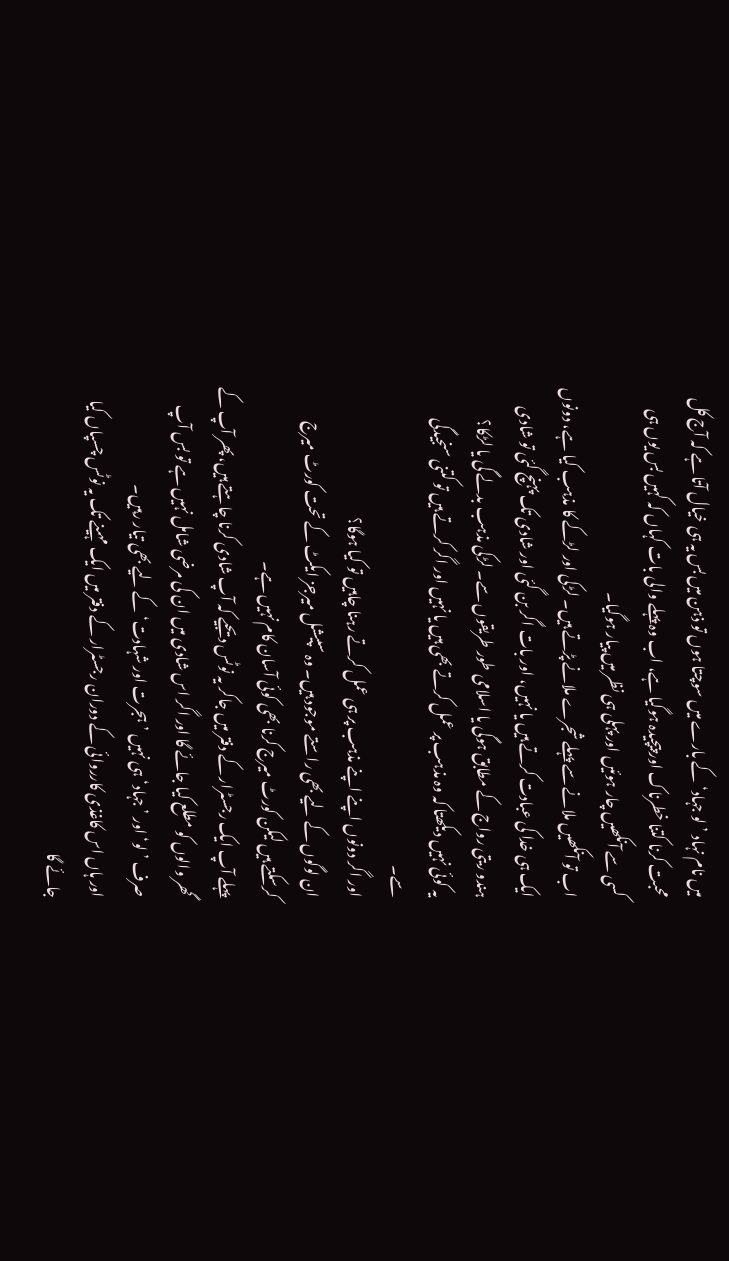میں نام نہاد ’لو جہاد‘ کے بارے میں سوچتا ہوں تو ذہن میں بس یہ ہی خیال آتا ہے کہ آج کل محبت کرنا کتنا خطرناک اور پیچیدہ ہوگیا ہے، اب وہ پہلے والی بات کہاں کہ کہیں بس یوں ہی کسی سے آنکھیں چار ہوئیں اور پہلی ہی نظر میں پیار ہوگیا۔
اب تو آنکھیں ملانے سے پہلے شجرے ملانے پڑتے ہیں۔ لڑکی اور لڑکے کا مذہب کیا ہے، دونوں ایک ہی خدا کی عبادت کرتے ہیں یا نہیں، اور بات اگر بن گئی اور شادی تک پہنچ گئی تو شادی ہندو ریتی رواج کے مطابق ہوگی یا اسلامی طور طریقوں سے۔ لڑکی مذہب بدلے گی یا لڑکا؟
یہ کوئی نہیں دیکھتا کہ وہ مذہب پر عمل کرتے بھی ہیں یا نہیں اور اگر کرتے ہیں تو کتنی سنجیدگی سے۔
اور اگر دونوں اپنے اپنے مذہب پر ہی عمل کرتے رہنا چاہیں تو کیا ہوگا؟
ان لوگوں کے لیے بھی راستے موجود ہیں۔ وہ سپیشل میرجز ایکٹ کے تحت کورٹ میرج کرسکتے ہیں لیکن کورٹ میرج کرنا بھی کوئی آسان کام نہیں ہے۔
پہلے آپ ایک رجسٹرار کے دفتر میں جاکر یہ نوٹس دیجیے کہ آپ شادی کرنا چاہتے ہیں، پھر آپ کے گھر والوں کو مطلع کیا جائے گا اور اگر اس شادی میں ان کی مرضی شامل نہیں ہے تو بس آپ صرف ’لو‘ اور ’جہاد‘ ہی نہیں ’ہجرت اور شہادت‘ کے لیے بھی تیار رہیں۔
اور ہاں اس کاغذی کارروائی کے دوران رجسٹرار کے دفتر میں ایک مہینے تک یہ نوٹس چسپاں کیا جائے گا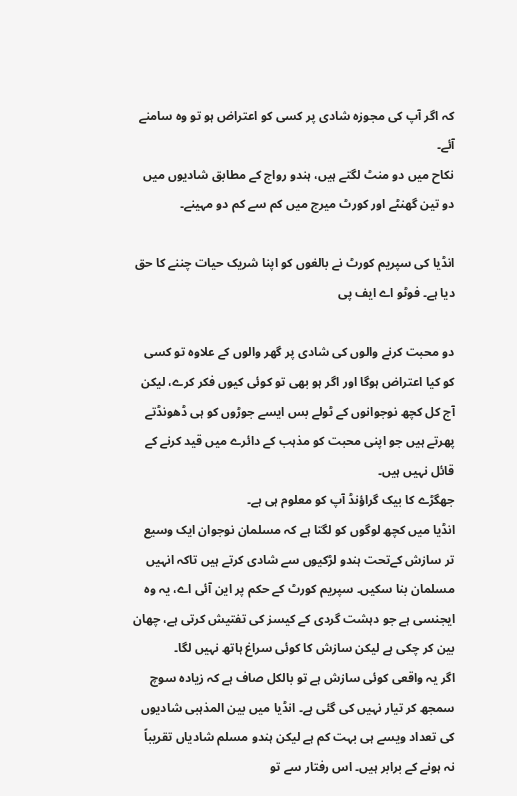کہ اگر آپ کی مجوزہ شادی پر کسی کو اعتراض ہو تو وہ سامنے آئے۔
نکاح میں دو منٹ لگتے ہیں، ہندو رواج کے مطابق شادیوں میں دو تین گھنٹے اور کورٹ میرج میں کم سے کم دو مہینے۔

انڈیا کی سپریم کورٹ نے بالغوں کو اپنا شریک حیات چننے کا حق دیا ہے۔ فوٹو اے ایف پی

دو محبت کرنے والوں کی شادی پر گھر والوں کے علاوہ تو کسی کو کیا اعتراض ہوگا اور اگر ہو بھی تو کوئی کیوں فکر کرے، لیکن آج کل کچھ نوجوانوں کے ٹولے بس ایسے جوڑوں کو ہی ڈھونڈتے پھرتے ہیں جو اپنی محبت کو مذہب کے دائرے میں قید کرنے کے قائل نہیں ہیں۔
جھگڑے کا بیک گراؤنڈ آپ کو معلوم ہی ہے۔
انڈیا میں کچھ لوگوں کو لگتا ہے کہ مسلمان نوجوان ایک وسیع تر سازش کےتحت ہندو لڑکیوں سے شادی کرتے ہیں تاکہ انہیں مسلمان بنا سکیں۔ سپریم کورٹ کے حکم پر این آئی اے، یہ وہ ایجنسی ہے جو دہشت گردی کے کیسز کی تفتیش کرتی ہے، چھان بین کر چکی ہے لیکن سازش کا کوئی سراغ ہاتھ نہیں لگا۔
اگر یہ واقعی کوئی سازش ہے تو بالکل صاف ہے کہ زیادہ سوچ سمجھ کر تیار نہیں کی گئی ہے۔ انڈیا میں بین المذہبی شادیوں کی تعداد ویسے ہی بہت کم ہے لیکن ہندو مسلم شادیاں تقریباً نہ ہونے کے برابر ہیں۔ اس رفتار سے تو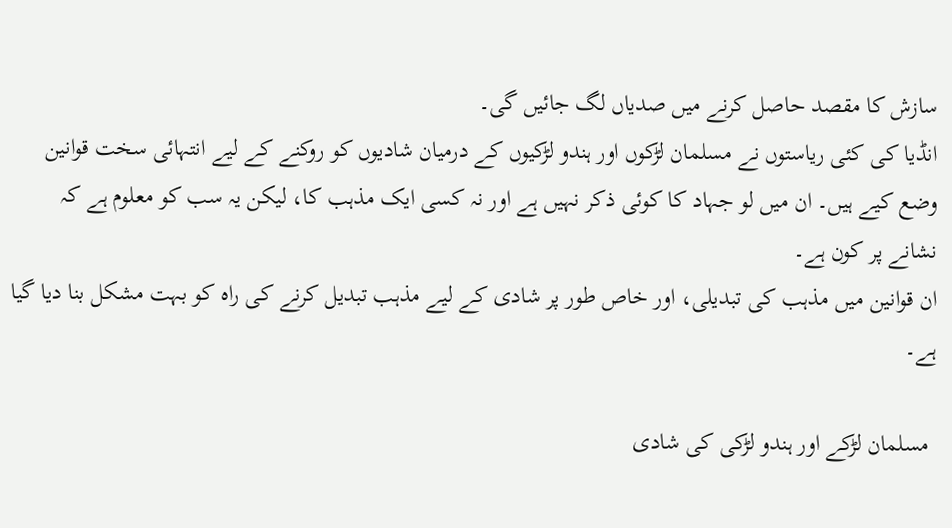سازش کا مقصد حاصل کرنے میں صدیاں لگ جائیں گی۔
انڈیا کی کئی ریاستوں نے مسلمان لڑکوں اور ہندو لڑکیوں کے درمیان شادیوں کو روکنے کے لیے انتہائی سخت قوانین وضع کیے ہیں۔ ان میں لو جہاد کا کوئی ذکر نہیں ہے اور نہ کسی ایک مذہب کا، لیکن یہ سب کو معلوم ہے کہ نشانے پر کون ہے۔
ان قوانین میں مذہب کی تبدیلی، اور خاص طور پر شادی کے لیے مذہب تبدیل کرنے کی راہ کو بہت مشکل بنا دیا گیا ہے۔

 مسلمان لڑکے اور ہندو لڑکی کی شادی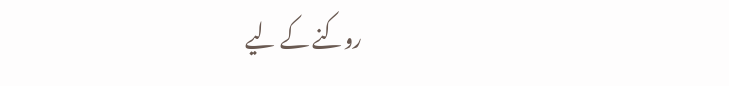روکنے کے لیے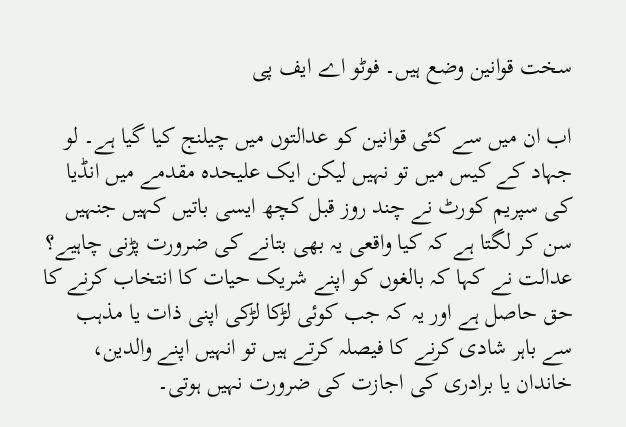سخت قوانین وضع ہیں۔ فوٹو اے ایف پی

اب ان میں سے کئی قوانین کو عدالتوں میں چیلنج کیا گیا ہے۔ لو جہاد کے کیس میں تو نہیں لیکن ایک علیحدہ مقدمے میں انڈیا کی سپریم کورٹ نے چند روز قبل کچھ ایسی باتیں کہیں جنہیں سن کر لگتا ہے کہ کیا واقعی یہ بھی بتانے کی ضرورت پڑنی چاہیے؟
عدالت نے کہا کہ بالغوں کو اپنے شریک حیات کا انتخاب کرنے کا حق حاصل ہے اور یہ کہ جب کوئی لڑکا لڑکی اپنی ذات یا مذہب سے باہر شادی کرنے کا فیصلہ کرتے ہیں تو انہیں اپنے والدین، خاندان یا برادری کی اجازت کی ضرورت نہیں ہوتی۔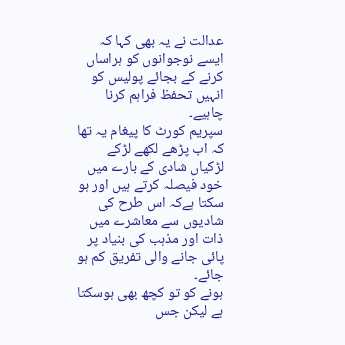عدالت نے یہ بھی کہا کہ ایسے نوجوانوں کو ہراساں کرنے کے بجائے پولیس کو انہیں تحفظ فراہم کرنا چاہیے۔
سپریم کورٹ کا پیغام یہ تھا کہ اب پڑھے لکھے لڑکے لڑکیاں شادی کے بارے میں خود فیصلہ کرتے ہیں اور ہو سکتا ہےکہ اس طرح کی شادیوں سے معاشرے میں ذات اور مذہب کی بنیاد پر پائی جانے والی تفریق کم ہو جائے۔
ہونے کو تو کچھ بھی ہوسکتا ہے لیکن جس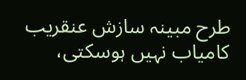طرح مبینہ سازش عنقریب کامیاب نہیں ہوسکتی،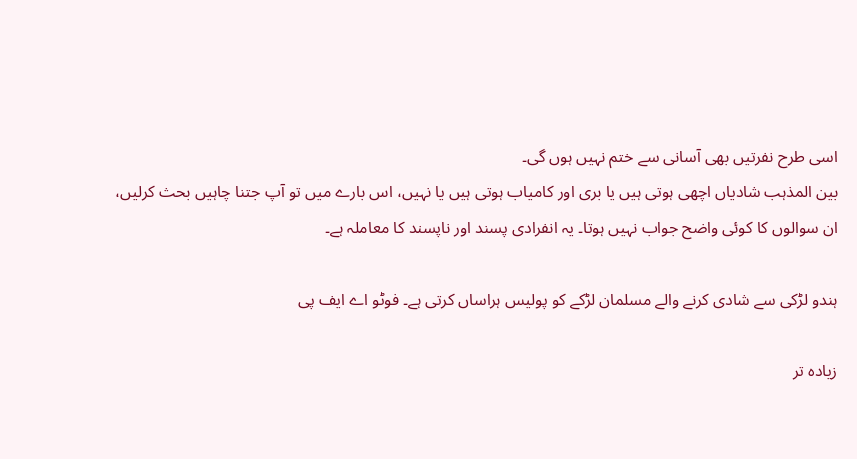اسی طرح نفرتیں بھی آسانی سے ختم نہیں ہوں گی۔
بین المذہب شادیاں اچھی ہوتی ہیں یا بری اور کامیاب ہوتی ہیں یا نہیں، اس بارے میں تو آپ جتنا چاہیں بحث کرلیں، ان سوالوں کا کوئی واضح جواب نہیں ہوتا۔ یہ انفرادی پسند اور ناپسند کا معاملہ ہے۔

ہندو لڑکی سے شادی کرنے والے مسلمان لڑکے کو پولیس ہراساں کرتی ہے۔ فوٹو اے ایف پی

زیادہ تر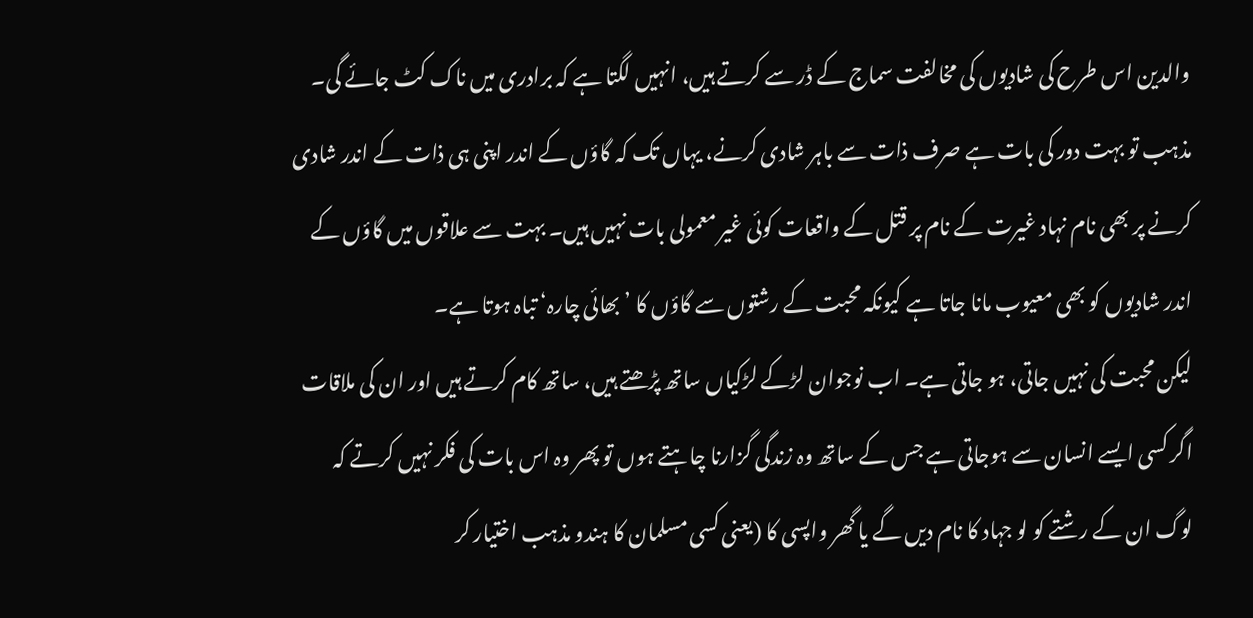والدین اس طرح کی شادیوں کی مخالفت سماج کے ڈر سے کرتے ہیں، انہیں لگتا ہے کہ برادری میں ناک کٹ جائے گی۔
مذہب تو بہت دور کی بات ہے صرف ذات سے باہر شادی کرنے، یہاں تک کہ گاؤں کے اندر اپنی ہی ذات کے اندر شادی کرنے پر بھی نام نہاد غیرت کے نام پر قتل کے واقعات کوئی غیر معمولی بات نہیں ہیں۔ بہت سے علاقوں میں گاؤں کے اندر شادیوں کو بھی معیوب مانا جاتا ہے کیونکہ محبت کے رشتوں سے گاؤں کا ’بھائی چارہ‘ تباہ ہوتا ہے۔
لیکن محبت کی نہیں جاتی، ہو جاتی ہے۔ اب نوجوان لڑکے لڑکیاں ساتھ پڑھتے ہیں، ساتھ کام کرتے ہیں اور ان کی ملاقات اگر کسی ایسے انسان سے ہوجاتی ہے جس کے ساتھ وہ زندگی گزارنا چاہتے ہوں تو پھر وہ اس بات کی فکر نہیں کرتے کہ لوگ ان کے رشتے کو لو جہاد کا نام دیں گے یا گھر واپسی کا (یعنی کسی مسلمان کا ہندو مذہب اختیار کر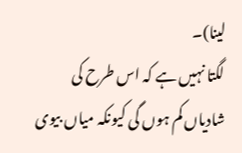لینا)۔
لگتا نہیں ہے کہ اس طرح کی شادیاں کم ہوں گی کیونکہ میاں بیوی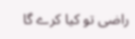راضی تو کیا کرے گا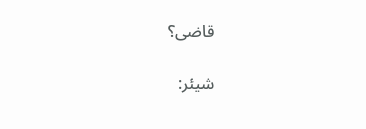قاضی؟

شیئر: